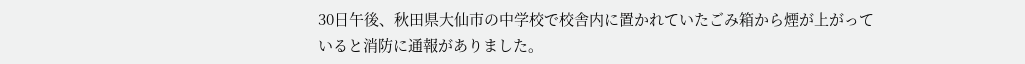30日午後、秋田県大仙市の中学校で校舎内に置かれていたごみ箱から煙が上がっていると消防に通報がありました。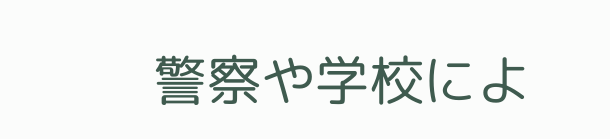警察や学校によ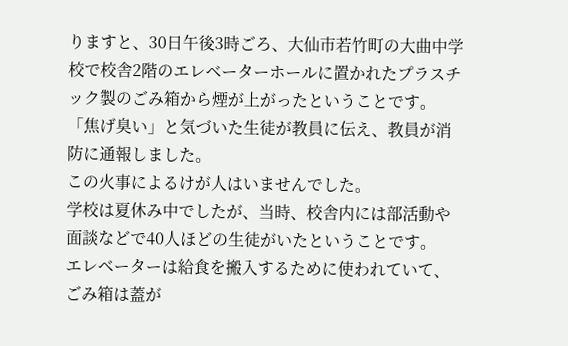りますと、30日午後3時ごろ、大仙市若竹町の大曲中学校で校舎2階のエレベーターホールに置かれたプラスチック製のごみ箱から煙が上がったということです。
「焦げ臭い」と気づいた生徒が教員に伝え、教員が消防に通報しました。
この火事によるけが人はいませんでした。
学校は夏休み中でしたが、当時、校舎内には部活動や面談などで40人ほどの生徒がいたということです。
エレベーターは給食を搬入するために使われていて、ごみ箱は蓋が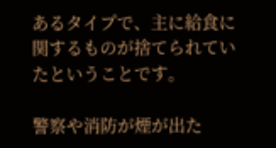あるタイプで、主に給食に関するものが捨てられていたということです。

警察や消防が煙が出た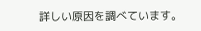詳しい原因を調べています。